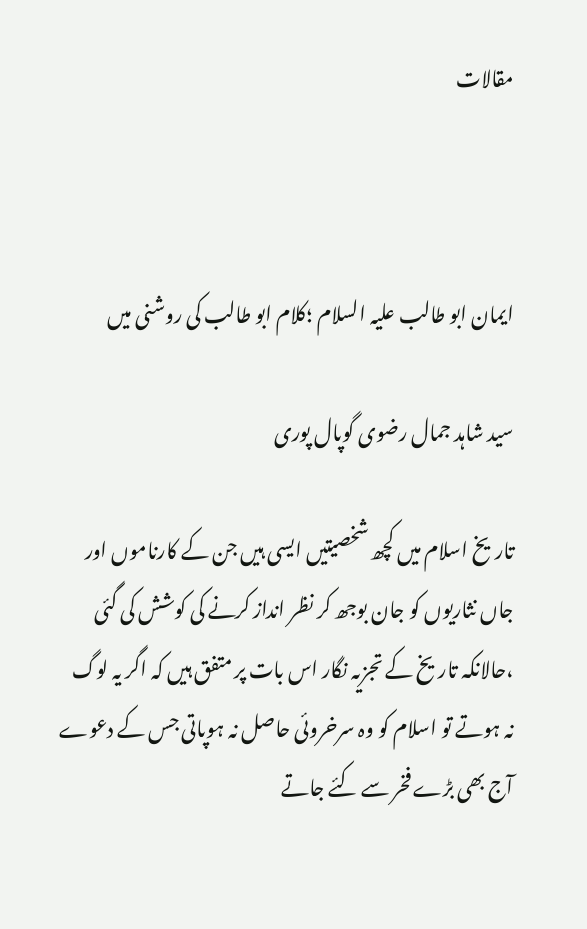مقالات



ایمان ابو طالب علیہ السلام ؛کلام ابو طالب کی روشنی میں

سید شاہد جمال رضوی گوپال پوری

تاریخ اسلام میں کچھ شخصیتیں ایسی ہیں جن کے کارناموں اور جاں نثاریوں کو جان بوجھ کر نظر انداز کرنے کی کوشش کی گئی ،حالانکہ تاریخ کے تجزیہ نگار اس بات پر متفق ہیں کہ اگر یہ لوگ نہ ہوتے تو اسلام کو وہ سرخروئی حاصل نہ ہوپاتی جس کے دعوے آج بھی بڑے فخر سے کئے جاتے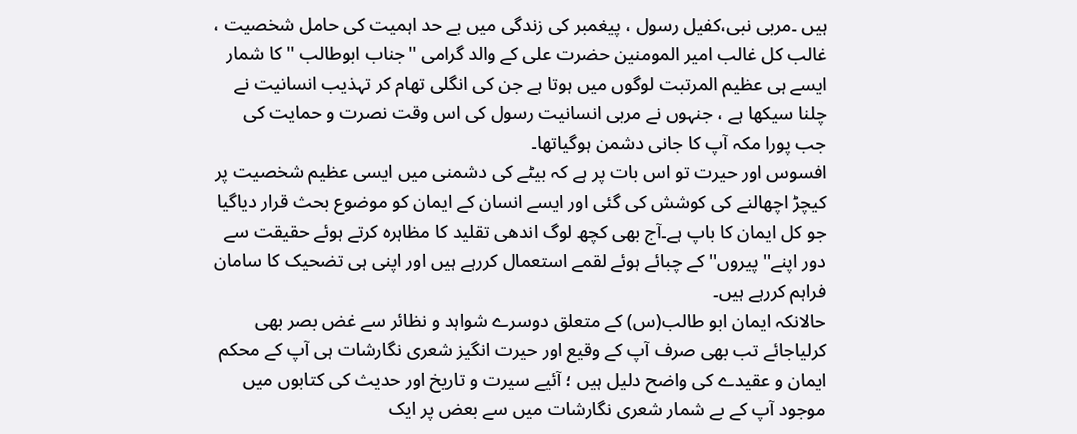ہیں ۔مربی نبی،کفیل رسول ، پیغمبر کی زندگی میں بے حد اہمیت کی حامل شخصیت ، غالب کل غالب امیر المومنین حضرت علی کے والد گرامی ''جناب ابوطالب '' کا شمار ایسے ہی عظیم المرتبت لوگوں میں ہوتا ہے جن کی انگلی تھام کر تہذیب انسانیت نے چلنا سیکھا ہے ، جنہوں نے مربی انسانیت رسول کی اس وقت نصرت و حمایت کی جب پورا مکہ آپ کا جانی دشمن ہوگیاتھا۔
افسوس اور حیرت تو اس بات پر ہے کہ بیٹے کی دشمنی میں ایسی عظیم شخصیت پر کیچڑ اچھالنے کی کوشش کی گئی اور ایسے انسان کے ایمان کو موضوع بحث قرار دیاگیا جو کل ایمان کا باپ ہے۔آج بھی کچھ لوگ اندھی تقلید کا مظاہرہ کرتے ہوئے حقیقت سے دور اپنے'' پیروں'' کے چبائے ہوئے لقمے استعمال کررہے ہیں اور اپنی ہی تضحیک کا سامان فراہم کررہے ہیں۔
حالانکہ ایمان ابو طالب(س) کے متعلق دوسرے شواہد و نظائر سے غض بصر بھی کرلیاجائے تب بھی صرف آپ کے وقیع اور حیرت انگیز شعری نگارشات ہی آپ کے محکم ایمان و عقیدے کی واضح دلیل ہیں ؛ آئیے سیرت و تاریخ اور حدیث کی کتابوں میں موجود آپ کے بے شمار شعری نگارشات میں سے بعض پر ایک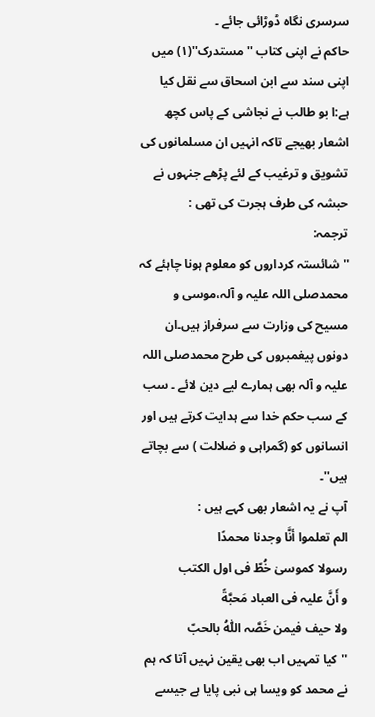سرسری نگاہ ڈوڑائی جائے ۔
حاکم نے اپنی کتاب ''مستدرک''(١) میں اپنی سند سے ابن اسحاق سے نقل کیا ہے:ا بو طالب نے نجاشی کے پاس کچھ اشعار بھیجے تاکہ انہیں ان مسلمانوں کی تشویق و ترغیب کے لئے پڑھے جنہوں نے حبشہ کی طرف ہجرت کی تھی :
ترجمہ:
''شائستہ کرداروں کو معلوم ہونا چاہئے کہ محمدصلی اللہ علیہ و آلہ،موسی و مسیح کی وزارت سے سرفراز ہیں۔ان دونوں پیغمبروں کی طرح محمدصلی اللہ علیہ و آلہ بھی ہمارے لیے دین لائے ۔ سب کے سب حکم خدا سے ہدایت کرتے ہیں اور انسانوں کو (گمراہی و ضلالت ) سے بچاتے ہیں''۔
آپ نے یہ اشعار بھی کہے ہیں :
الم تعلموا أنَّا وجدنا محمدًا
رسولا کموسیٰ خُطّ فی اول الکتب
و أَنَّ علیہ فی العباد مَحبَّةً
ولا حیف فیمن خَصَّہ اللّٰہُ بالحبّ
''کیا تمہیں اب بھی یقین نہیں آتا کہ ہم نے محمد کو ویسا ہی نبی پایا ہے جیسے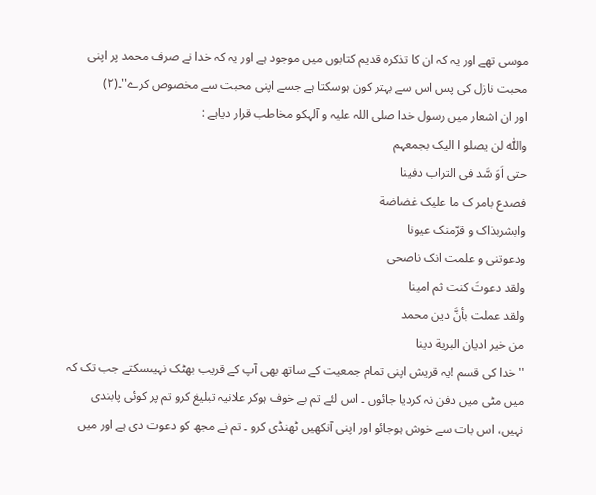موسی تھے اور یہ کہ ان کا تذکرہ قدیم کتابوں میں موجود ہے اور یہ کہ خدا نے صرف محمد پر اپنی محبت نازل کی پس اس سے بہتر کون ہوسکتا ہے جسے اپنی محبت سے مخصوص کرے''۔(٢)
اور ان اشعار میں رسول خدا صلی اللہ علیہ و آلہکو مخاطب قرار دیاہے :
واللّٰہ لن یصلو ا الیک بجمعہم
حتی اَوَ سَّد فی التراب دفینا
فصدع بامر ک ما علیک غضاضة
وابشربذاک و قرّمنک عیونا
ودعوتنی و علمت انک ناصحی
ولقد دعوتَ کنت ثم امینا
ولقد عملت بأنَّ دین محمد
من خیر ادیان البریة دینا
''خدا کی قسم !یہ قریش اپنی تمام جمعیت کے ساتھ بھی آپ کے قریب بھٹک نہیںسکتے جب تک کہ میں مٹی میں دفن نہ کردیا جائوں ۔ اس لئے تم بے خوف ہوکر علانیہ تبلیغ کرو تم پر کوئی پابندی نہیں، اس بات سے خوش ہوجائو اور اپنی آنکھیں ٹھنڈی کرو ۔ تم نے مجھ کو دعوت دی ہے اور میں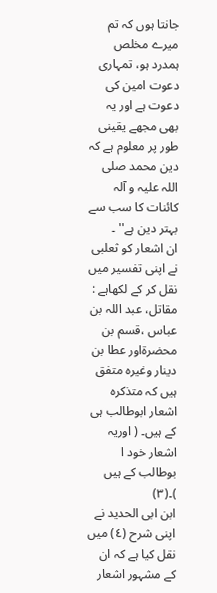جانتا ہوں کہ تم میرے مخلص ہمدرد ہو، تمہاری دعوت امین کی دعوت ہے اور یہ بھی مجھے یقینی طور پر معلوم ہے کہ دین محمد صلی اللہ علیہ و آلہ کائنات کا سب سے بہتر دین ہے'' ۔
ان اشعار کو ثعلبی نے اپنی تفسیر میں نقل کر کے لکھاہے : مقاتل، عبد اللہ بن عباس ،قسم بن محضرةاور عطا بن دینار وغیرہ متفق ہیں کہ متذکرہ اشعار ابوطالب ہی کے ہیں۔ ( اوریہ اشعار خود ا بوطالب کے ہیں )۔(٣)
ابن ابی الحدید نے اپنی شرح (٤) میں نقل کیا ہے کہ ان کے مشہور اشعار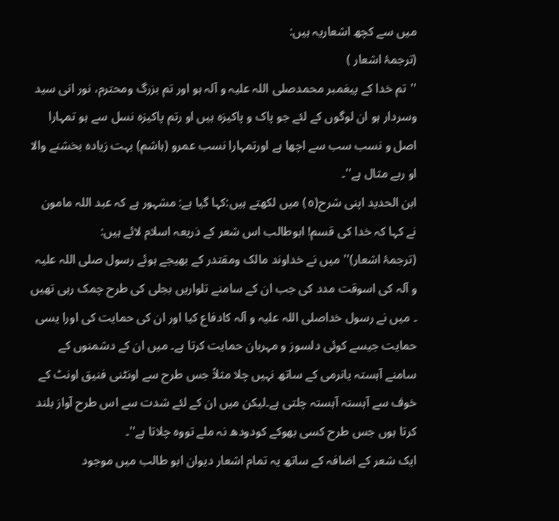میں سے کچھ اشعاریہ ہیں:
(ترجمۂ اشعار )
''تم خدا کے پیغمبر محمدصلی اللہ علیہ و آلہ ہو اور تم بزرگ ومحترم، نور انی سید وسردار ہو ان لوگوں کے لئے جو پاک و پاکیزہ ہیں او رتم پاکیزہ نسل سے ہو تمہارا اصل و نسب سب سے اچھا ہے اورتمہارا نسب عمرو (ہاشم) بہت زیادہ بخشنے والا او ربے مثال ہے''۔
ابن الحدید اپنی شرح(٥) میں لکھتے ہیں:کہا گیا ہے: مشہور ہے کہ عبد اللہ مامون نے کہا کہ خدا کی قسم! ابوطالب اس شعر کے ذریعہ اسلام لائے ہیں:
(ترجمۂ اشعار)'' میں نے خداوند مالک ومقتدر کے بھیجے ہوئے رسول صلی اللہ علیہ و آلہ کی اسوقت مدد کی جب ان کے سامنے تلواریں بجلی کی طرح چمک رہی تھیں ۔ میں نے رسول خداصلی اللہ علیہ و آلہ کادفاع کیا اور ان کی حمایت کی اورا یسی حمایت جیسے کوئی دلسوز و مہربان حمایت کرتا ہے۔ میں ان کے دشمنوں کے سامنے آہستہ یانرمی کے ساتھ نہیں چلا مثلاً جس طرح سے اونٹنی فنیق اونٹ کے خوف سے آہستہ آہستہ چلتی ہے۔لیکن میں ان کے لئے شدت سے اس طرح آواز بلند کرتا ہوں جس طرح کسی بھوکے کودودھ نہ ملے تووہ چلاتا ہے''۔
ایک شعر کے اضافہ کے ساتھ یہ تمام اشعار دیوان ابو طالب میں موجود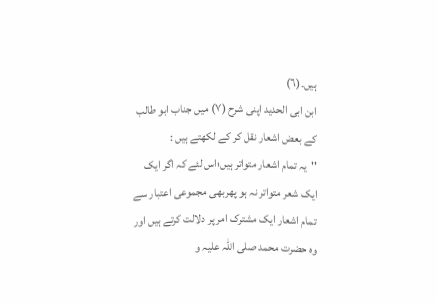ہیں۔(٦)
ابن ابی الحدید اپنی شرح (٧) میں جناب ابو طالب کے بعض اشعار نقل کر کے لکھتے ہیں :
''یہ تمام اشعار متواتر ہیں؛اس لئے کہ اگر ایک ایک شعر متواتر نہ ہو پھربھی مجموعی اعتبار سے تمام اشعار ایک مشترک امر پر دلالت کرتے ہیں اور وہ حضرت محمد صلی اللہ علیہ و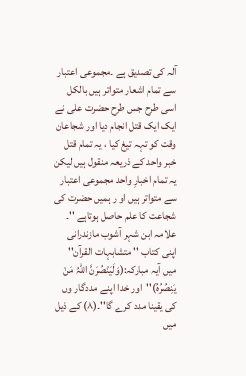آلہ کی تصدیق ہے ۔مجموعی اعتبار سے تمام اشعار متواتر ہیں بالکل اسی طرح جس طرح حضرت علی نے ایک ایک قتل انجام دیا اور شجاعان وقت کو تہہ تیغ کیا ، یہ تمام قتل خبر واحد کے ذریعہ منقول ہیں لیکن یہ تمام اخبارِ واحد مجموعی اعتبار سے متواتر ہیں او ر ہمیں حضرت کی شجاعت کا علم حاصل ہوتاہے ''۔
علامہ ابن شہر آشوب مازندرانی اپنی کتاب '' متشابہات القرآن'' میں آیہ مبارکہ:(وَلَیَنْصُرَنَّ اللّٰہُ مَنْ یَنِصُرُہُ)''اور خدا اپنے مددگار وں کی یقینا مدد کرے گا''۔(٨) کے ذیل میں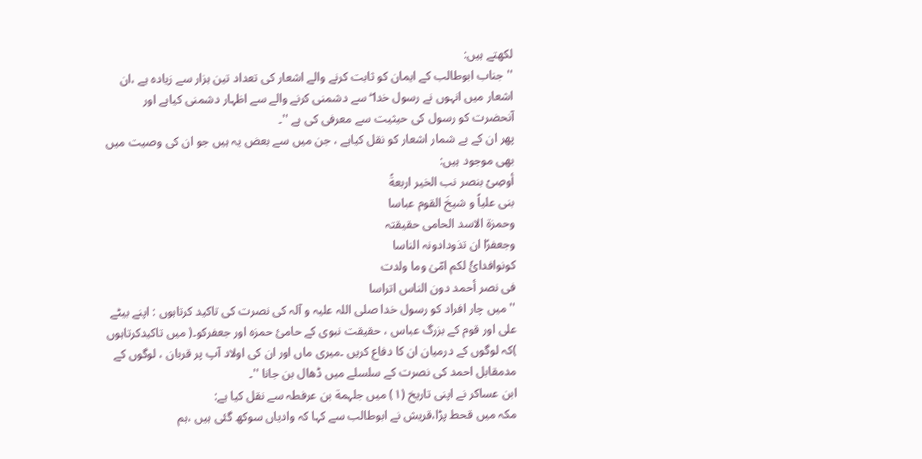لکھتے ہیں:
''جناب ابوطالب کے ایمان کو ثابت کرنے والے اشعار کی تعداد تین ہزار سے زیادہ ہے ،ان اشعار میں انہوں نے رسول خدا ۖ سے دشمنی کرنے والے سے اظہار دشمنی کیاہے اور آنحضرت کو رسول کی حیثیت سے معرفی کی ہے ''۔
پھر ان کے بے شمار اشعار کو نقل کیاہے ، جن میں سے بعض یہ ہیں جو ان کی وصیت میں بھی موجود ہیں:
أوصِیْ بنصر نب الخیر اربعةً
بنی علیاً و شیخَ القوم عباسا
وحمزة الاسد الحامی حقیقتہ
وجعفرًا ان تذودادونہ الناسا
کونوافدائً لکم امّیٰ وما ولدت
فی نصر أحمد دون الناس اتراسا
''میں چار افراد کو رسول خدا صلی اللہ علیہ و آلہ کی نصرت کی تاکید کرتاہوں : اپنے بیٹے علی اور قوم کے بزرگ عباس ، حقیقت نبوی کے حامیٔ حمزہ اور جعفرکو۔( میں تاکیدکرتاہوں )کہ لوگوں کے درمیان ان کا دفاع کریں ۔میری ماں اور ان کی اولاد آپ پر قربان ، لوگوں کے مدمقابل احمد کی نصرت کے سلسلے میں ڈھال بن جانا ''۔
ابن عساکر نے اپنی تاریخ (١) میں جلہمة بن عرفطہ سے نقل کیا ہے:
مکہ میں قحط پڑا،قریش نے ابوطالب سے کہا کہ وادیاں سوکھ گئی ہیں ،ہم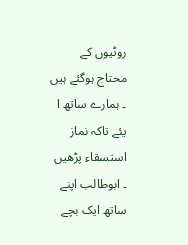روٹیوں کے محتاج ہوگئے ہیں ۔ ہمارے ساتھ ا یئے تاکہ نماز استسقاء پڑھیں ۔ ابوطالب اپنے ساتھ ایک بچے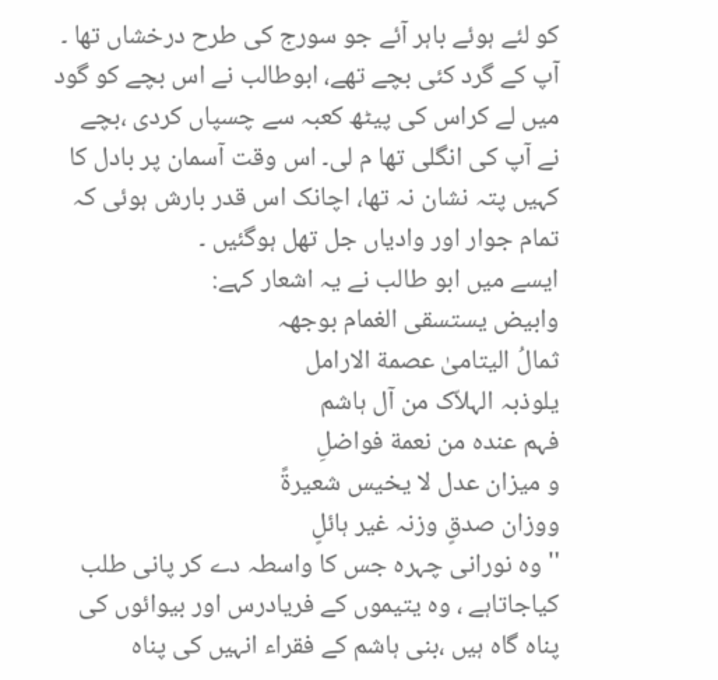کو لئے ہوئے باہر آئے جو سورج کی طرح درخشاں تھا ۔ آپ کے گرد کئی بچے تھے، ابوطالب نے اس بچے کو گود میں لے کراس کی پیٹھ کعبہ سے چسپاں کردی ،بچے نے آپ کی انگلی تھا م لی۔ اس وقت آسمان پر بادل کا کہیں پتہ نشان نہ تھا، اچانک اس قدر بارش ہوئی کہ تمام جوار اور وادیاں جل تھل ہوگئیں ۔
ایسے میں ابو طالب نے یہ اشعار کہے:
وابیض یستسقی الغمام بوجھہ
ثمالُ الیتامیٰ عصمة الارامل
یلوذبہ الہلاّک من آل ہاشم
فہم عندہ من نعمة فواضلِ
و میزان عدل لا یخیس شعیرةً
ووزان صدقٍ وزنہ غیر ہائلٍ
'' وہ نورانی چہرہ جس کا واسطہ دے کر پانی طلب کیاجاتاہے ، وہ یتیموں کے فریادرس اور بیوائوں کی پناہ گاہ ہیں ،بنی ہاشم کے فقراء انہیں کی پناہ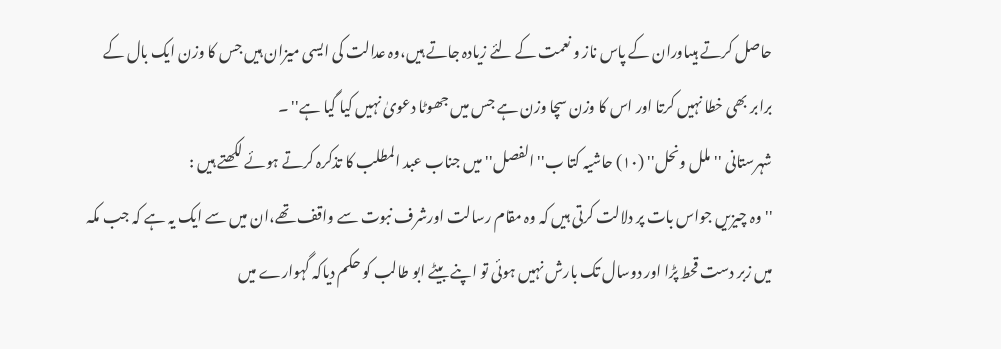حاصل کرتے ہیںاوران کے پاس ناز و نعمت کے لئے زیادہ جاتے ہیں،وہ عدالت کی ایسی میزان ہیں جس کا وزن ایک بال کے برابر بھی خطا نہیں کرتا اور اس کا وزن سچا وزن ہے جس میں جھوٹا دعویٰ نہیں کیا گیا ہے'' ۔
شہرستانی ''ملل ونحل'' (١٠) حاشیہ کتا ب''الفصل'' میں جناب عبد المطلب کا تذکرہ کرتے ہوئے لکھتے ہیں :
''وہ چیزیں جواس بات پر دلالت کرتی ہیں کہ وہ مقام رسالت اورشرف نبوت سے واقف تھے،ان میں سے ایک یہ ہے کہ جب مکہ میں زبر دست قحط پڑا اور دوسال تک بارش نہیں ہوئی تو اپنے بیٹے ابو طالب کو حکم دیاکہ گہوارے میں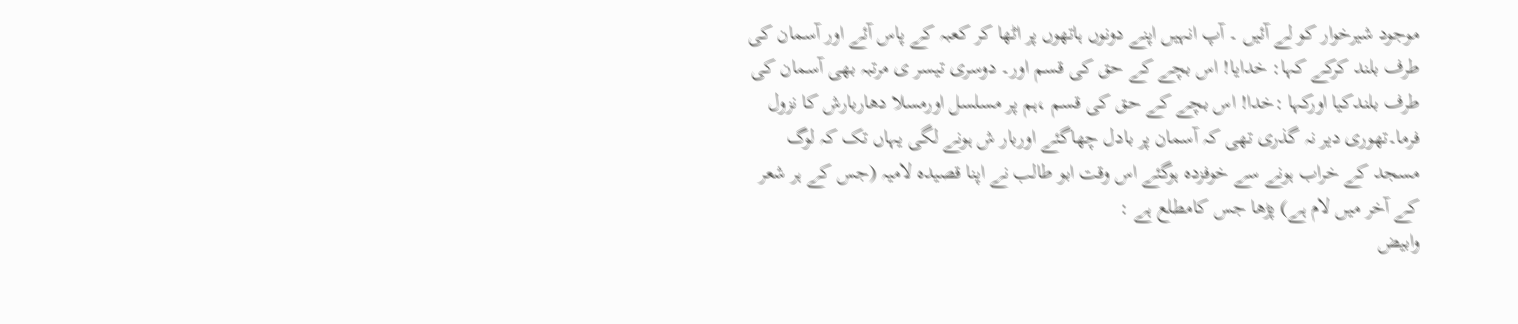موجود شیرخوار کو لے آئیں ۔ آپ انہیں اپنے دونوں ہاتھوں پر اٹھا کر کعبہ کے پاس آئے اور آسمان کی طرف بلند کرکے کہا: خدایا! اس بچے کے حق کی قسم اور۔ دوسری تیسر ی مرتبہ بھی آسمان کی طرف بلندکیا اورکہا :خدا! اس بچے کے حق کی قسم ،ہم پر مسلسل اورمسلا دھاربارش کا نزول فرما۔تھوری دیر نہ گذری تھی کہ آسمان پر بادل چھاگئے اوربار ش ہونے لگی یہاں تک کہ لوگ مسجد کے خراب ہونے سے خوفزدہ ہوگئے اس وقت ابو طالب نے اپنا قصیدہ لامیہ (جس کے ہر شعر کے آخر میں لام ہے) پڑھا جس کامطلع ہے :
وابیض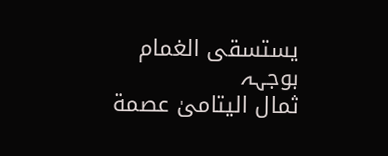یستسقی الغمام بوجہہ
ثمال الیتامیٰ عصمة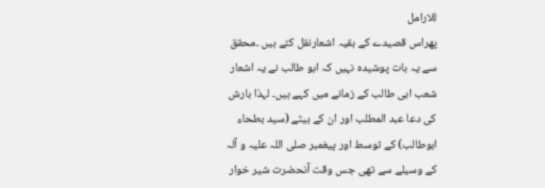للارامل
پھراس قصیدے کے بقیہ اشعارنقل کئے ہیں ۔محقق سے یہ بات پوشیدہ نہیں کہ ابو طالب نے یہ اشعار شعب ابی طالب کے زمانے میں کہے ہیں۔ لہذا بارش کی دعا عبد المطلب اور ان کے بیٹے (سید بطحاء ابوطالب) کے توسط اور پیغمبر صلی اللہ علیہ و آلہ کے وسیلے سے تھی جس وقت آنحضرت شیر خوار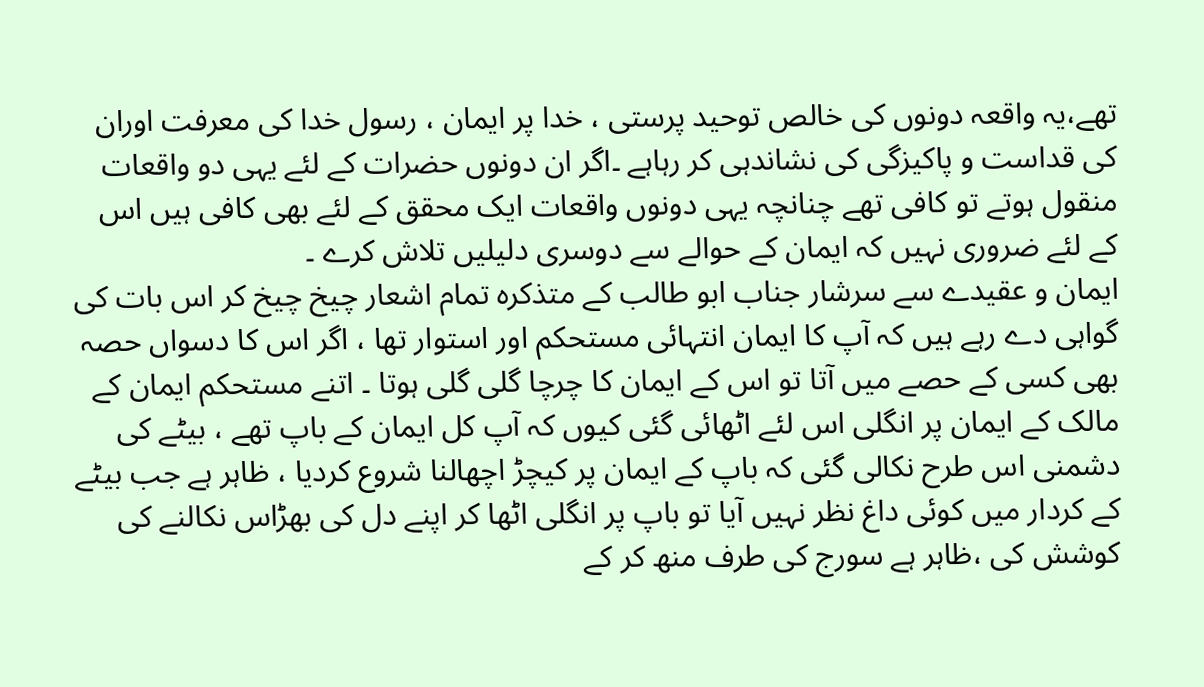تھے،یہ واقعہ دونوں کی خالص توحید پرستی ، خدا پر ایمان ، رسول خدا کی معرفت اوران کی قداست و پاکیزگی کی نشاندہی کر رہاہے ۔اگر ان دونوں حضرات کے لئے یہی دو واقعات منقول ہوتے تو کافی تھے چنانچہ یہی دونوں واقعات ایک محقق کے لئے بھی کافی ہیں اس کے لئے ضروری نہیں کہ ایمان کے حوالے سے دوسری دلیلیں تلاش کرے ۔
ایمان و عقیدے سے سرشار جناب ابو طالب کے متذکرہ تمام اشعار چیخ چیخ کر اس بات کی گواہی دے رہے ہیں کہ آپ کا ایمان انتہائی مستحکم اور استوار تھا ، اگر اس کا دسواں حصہ بھی کسی کے حصے میں آتا تو اس کے ایمان کا چرچا گلی گلی ہوتا ۔ اتنے مستحکم ایمان کے مالک کے ایمان پر انگلی اس لئے اٹھائی گئی کیوں کہ آپ کل ایمان کے باپ تھے ، بیٹے کی دشمنی اس طرح نکالی گئی کہ باپ کے ایمان پر کیچڑ اچھالنا شروع کردیا ، ظاہر ہے جب بیٹے کے کردار میں کوئی داغ نظر نہیں آیا تو باپ پر انگلی اٹھا کر اپنے دل کی بھڑاس نکالنے کی کوشش کی ،ظاہر ہے سورج کی طرف منھ کر کے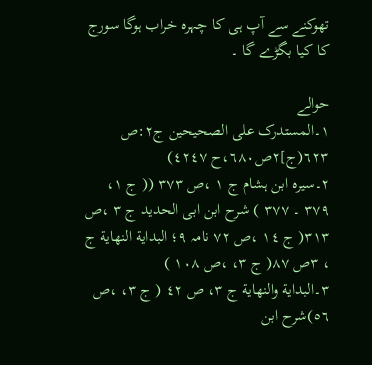تھوکنے سے آپ ہی کا چہرہ خراب ہوگا سورج کا کیا بگڑے گا ۔

حوالے
١۔المستدرک علی الصحیحین ج٢:ص ٦٢٣(ج]٢ص٦٨٠،ح ٤٢٤٧)
٢۔سیرہ ابن ہشام ج ١ ،ص ٣٧٣ (( ج ١، ٣٧٩ ۔ ٣٧٧ ) شرح ابن ابی الحدید ج ٣ ،ص ٣١٣( ج ١٤ ،ص ٧٢ نامہ ٩؛ البدایة النھایة ج ، ٣ص ٨٧( ج ٣، ،ص ١٠٨ )
٣۔البدایة والنھایة ج ٣، ص ٤٢ ( ج ٣، ،ص ٥٦)شرح ابن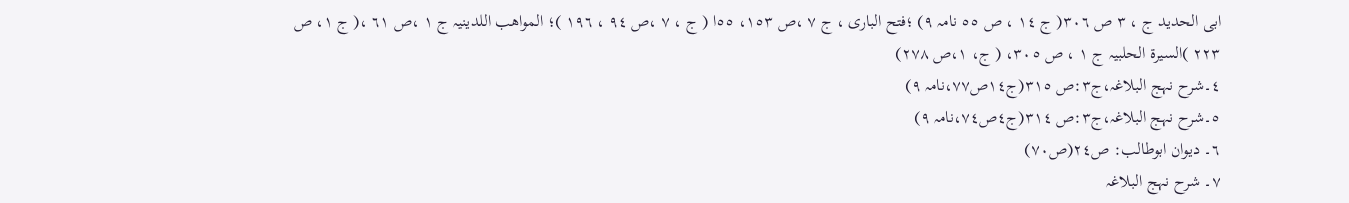ابی الحدید ج ، ٣ ص ٣٠٦( ج ١٤ ، ص ٥٥ نامہ ٩) ؛فتح الباری ، ج ٧ ،ص ١٥٣، ٥٥ا ( ج ، ٧ ،ص ٩٤ ، ١٩٦ )؛ المواھب اللدینیہ ج ١ ،ص ٦١ ،( ج ١، ص ٢٢٣ )السیرة الحلبیہ ج ١ ، ص ٣٠٥، ( ج، ١،ص ٢٧٨)
٤۔شرح نہج البلاغہ،ج٣:ص ٣١٥(ج١٤ص٧٧،نامہ ٩)
٥۔شرح نہج البلاغہ،ج٣:ص ٣١٤(ج٤ص٧٤،نامہ ٩)
٦۔ دیوان ابوطالب: ص٢٤(ص٧٠)
٧۔ شرح نہج البلاغہ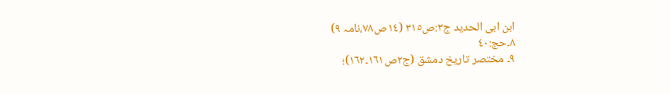ابن ابی الحدید ج٣:ص٣١٥ (١٤ص٧٨،نامہ ٩)
٨۔حج:٤٠
٩۔ مختصر تاریخ دمشق (ج٢ص١٦١۔١٦٢)؛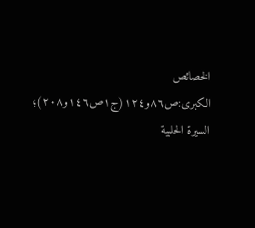الخصائص الکبری:ص٨٦و١٢٤(ج١ص١٤٦و٢٠٨)؛ السیرة الحلبیة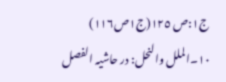ج١:ص ١٢٥(ج١ص١١٦)
١٠۔الملل والنحل: در حاشیہ الفصل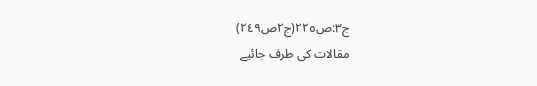ج٣:ص٢٢٥(ج٢ص٢٤٩)
مقالات کی طرف جائیے